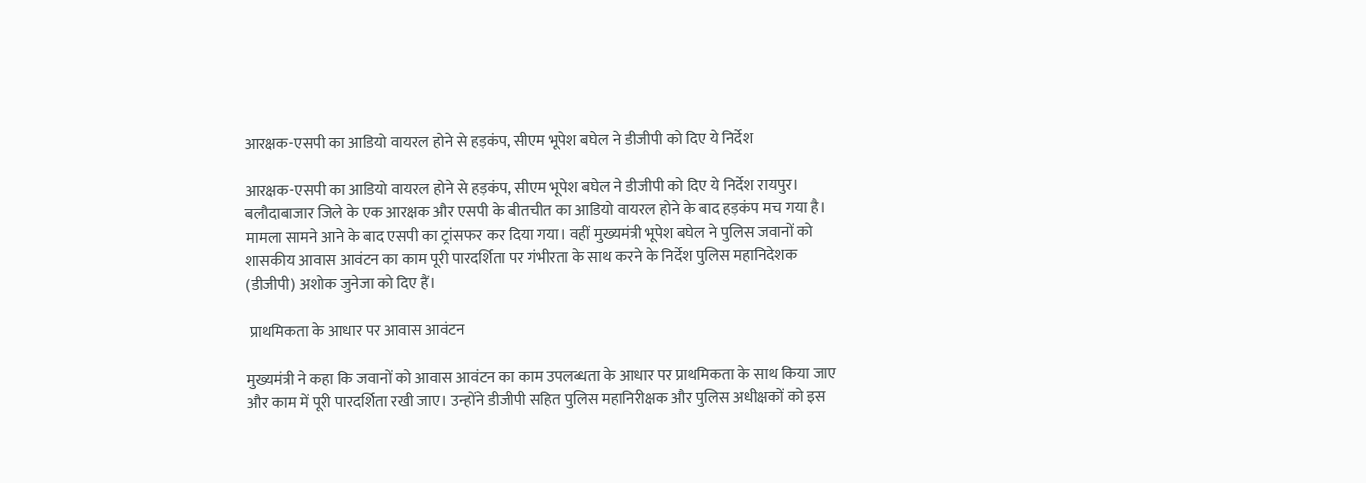आरक्षक-एसपी का आडियो वायरल होने से हड़कंप, सीएम भूपेश बघेल ने डीजीपी को दिए ये निर्देश

आरक्षक-एसपी का आडियो वायरल होने से हड़कंप, सीएम भूपेश बघेल ने डीजीपी को दिए ये निर्देश रायपुर। बलौदाबाजार जिले के एक आरक्षक और एसपी के बीतचीत का आडियो वायरल होने के बाद हड़कंप मच गया है। मामला सामने आने के बाद एसपी का ट्रांसफर कर दिया गया। वहीं मुख्यमंत्री भूपेश बघेल ने पुलिस जवानों को शासकीय आवास आवंटन का काम पूरी पारदर्शिता पर गंभीरता के साथ करने के निर्देश पुलिस महानिदेशक (डीजीपी) अशोक जुनेजा को दिए हैं।

 प्राथमिकता के आधार पर आवास आवंटन

मुख्यमंत्री ने कहा कि जवानों को आवास आवंटन का काम उपलब्धता के आधार पर प्राथमिकता के साथ किया जाए और काम में पूरी पारदर्शिता रखी जाए। उन्होंने डीजीपी सहित पुलिस महानिरीक्षक और पुलिस अधीक्षकों को इस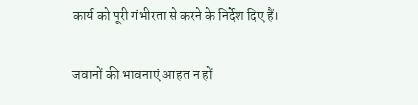कार्य को पूरी गंभीरता से करने के निर्देश दिए हैं।

जवानों की भावनाएं आहत न हों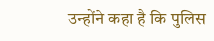उन्होंने कहा है कि पुलिस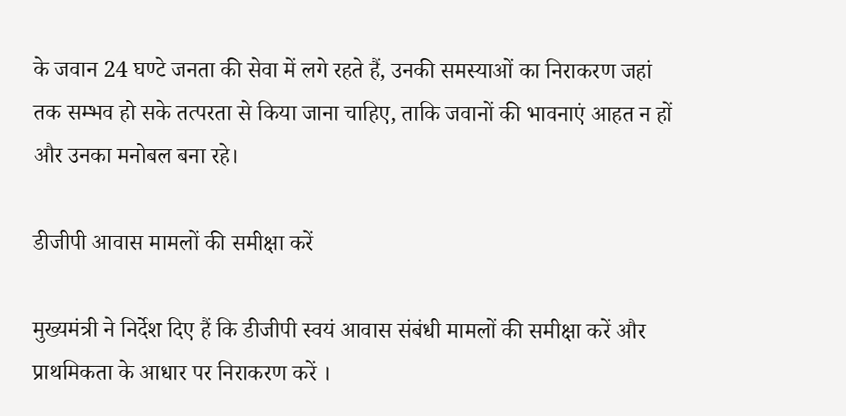के जवान 24 घण्टे जनता की सेवा में लगे रहते हैं, उनकी समस्याओं का निराकरण जहां तक सम्भव हो सके तत्परता से किया जाना चाहिए, ताकि जवानों की भावनाएं आहत न हों और उनका मनोबल बना रहे।

डीजीपी आवास मामलों की समीक्षा करें

मुख्यमंत्री ने निर्देश दिए हैं कि डीजीपी स्वयं आवास संबंधी मामलों की समीक्षा करें और प्राथमिकता के आधार पर निराकरण करें ।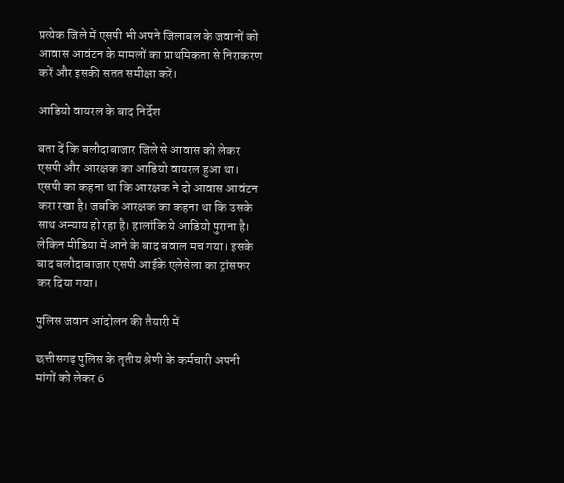प्रत्येक जिले में एसपी भी अपने जिलाबल के जवानों को आवास आवंटन के मामलों का प्राथमिकता से निराकरण करें और इसकी सतत समीक्षा करें।

आडियो वायरल के बाद निर्देश

बता दें कि बलौदाबाजार जिले से आवास को लेकर एसपी और आरक्षक का आडियो वायरल हुआ था। एसपी का कहना था कि आरक्षक ने दो आवास आवंटन करा रखा है। जबकि आरक्षक का कहना था कि उसके साथ अन्याय हो रहा है। हालांकि ये आडियो पुराना है। लेकिन मीडिया में आने के बाद बवाल मच गया। इसके बाद बलौदाबाजार एसपी आईके एलेसेला का ट्रांसफर कर दिया गया।

पुलिस जवान आंदोलन की तैयारी में

छत्तीसगढ़ पुलिस के तृतीय श्रेणी के कर्मचारी अपनी मांगों को लेकर 6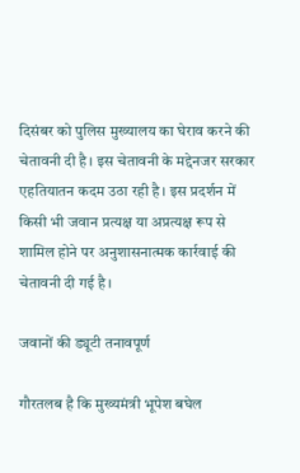दिसंबर को पुलिस मुख्यालय का घेराव करने की चेतावनी दी है। इस चेतावनी के मद्देनजर सरकार एहतियातन कदम उठा रही है। इस प्रदर्शन में किसी भी जवान प्रत्यक्ष या अप्रत्यक्ष रूप से शामिल होने पर अनुशासनात्मक कार्रवाई की चेतावनी दी गई है।

जवानों की ड्यूटी तनावपूर्ण

गौरतलब है कि मुख्यमंत्री भूपेश बघेल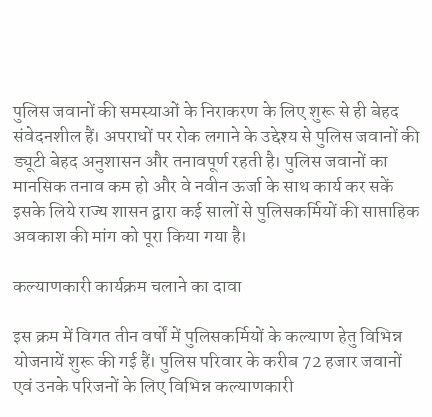पुलिस जवानों की समस्याओं के निराकरण के लिए शुरू से ही बेहद संवेदनशील हैं। अपराधों पर रोक लगाने के उद्देश्य से पुलिस जवानों की ड्यूटी बेहद अनुशासन और तनावपूर्ण रहती है। पुलिस जवानों का मानसिक तनाव कम हो और वे नवीन ऊर्जा के साथ कार्य कर सकें इसके लिये राज्य शासन द्वारा कई सालों से पुलिसकर्मियों की साप्ताहिक अवकाश की मांग को पूरा किया गया है।

कल्याणकारी कार्यक्रम चलाने का दावा

इस क्रम में विगत तीन वर्षों में पुलिसकर्मियों के कल्याण हेतु विभिन्न योजनायें शुरू की गई हैं। पुलिस परिवार के करीब 72 हजार जवानों एवं उनके परिजनों के लिए विभिन्न कल्याणकारी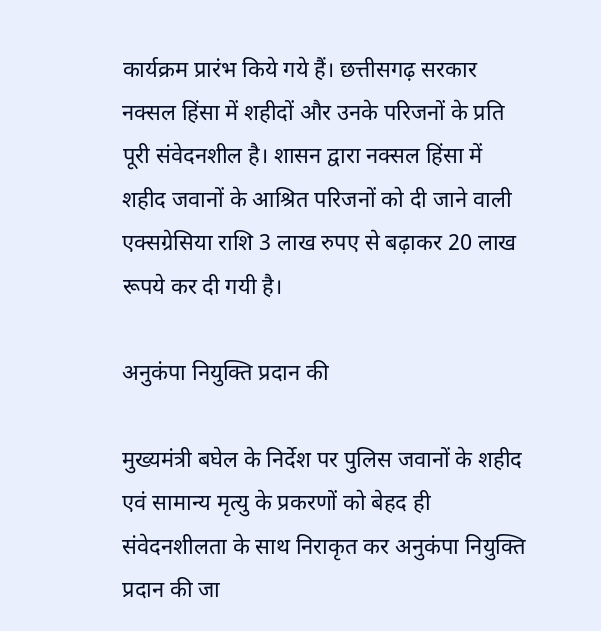कार्यक्रम प्रारंभ किये गये हैं। छत्तीसगढ़ सरकार नक्सल हिंसा में शहीदों और उनके परिजनों के प्रति पूरी संवेदनशील है। शासन द्वारा नक्सल हिंसा में शहीद जवानों के आश्रित परिजनों को दी जाने वाली एक्सग्रेसिया राशि 3 लाख रुपए से बढ़ाकर 20 लाख रूपये कर दी गयी है।

अनुकंपा नियुक्ति प्रदान की

मुख्यमंत्री बघेल के निर्देश पर पुलिस जवानों के शहीद एवं सामान्य मृत्यु के प्रकरणों को बेहद ही संवेदनशीलता के साथ निराकृत कर अनुकंपा नियुक्ति प्रदान की जा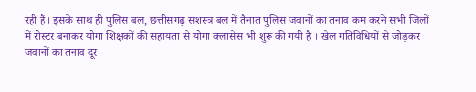रही हैं। इसके साथ ही पुलिस बल, छत्तीसगढ़ सशस्त्र बल में तैनात पुलिस जवानों का तनाव कम करने सभी जिलों में रोस्टर बनाकर योगा शिक्षकों की सहायता से योगा क्लासेस भी शुरू की गयी है । खेल गतिविधियों से जोड़कर जवानों का तनाव दूर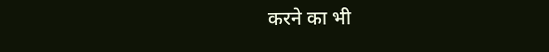करने का भी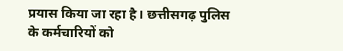प्रयास किया जा रहा है। छत्तीसगढ़ पुलिस के कर्मचारियों को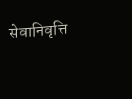सेवानिवृत्ति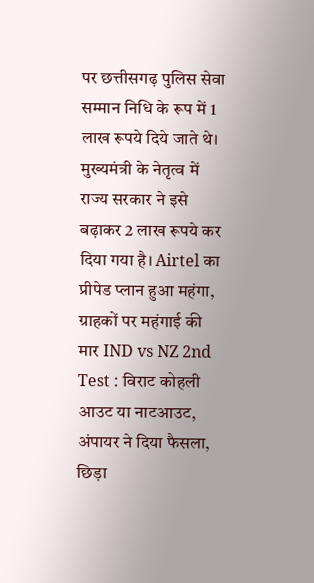पर छत्तीसगढ़ पुलिस सेवा सम्मान निधि के रूप में 1 लाख रूपये दिये जाते थे। मुख्यमंत्री के नेतृत्व में राज्य सरकार ने इसे बढ़ाकर 2 लाख रूपये कर दिया गया है। Airtel का प्रीपेड प्लान हुआ महंगा, ग्राहकों पर महंगाई की मार IND vs NZ 2nd Test : विराट कोहली आउट या नाटआउट, अंपायर ने दिया फैसला, छिड़ा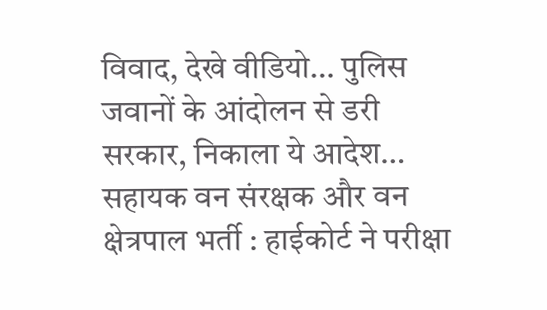विवाद, देखे वीडियो… पुलिस जवानों के आंदोलन से डरी सरकार, निकाला ये आदेश… सहायक वन संरक्षक और वन क्षेत्रपाल भर्ती : हाईकोर्ट ने परीक्षा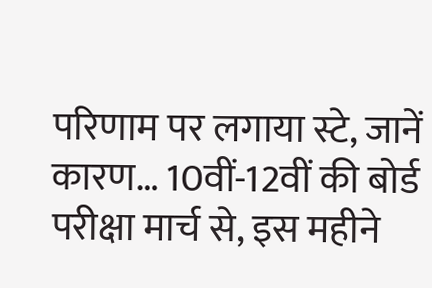परिणाम पर लगाया स्टे, जानें कारण… 10वीं-12वीं की बोर्ड परीक्षा मार्च से, इस महीने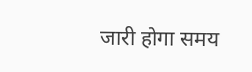जारी होगा समय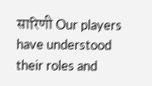सारिणी Our players have understood their roles and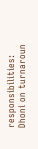responsibilities: Dhoni on turnaroun